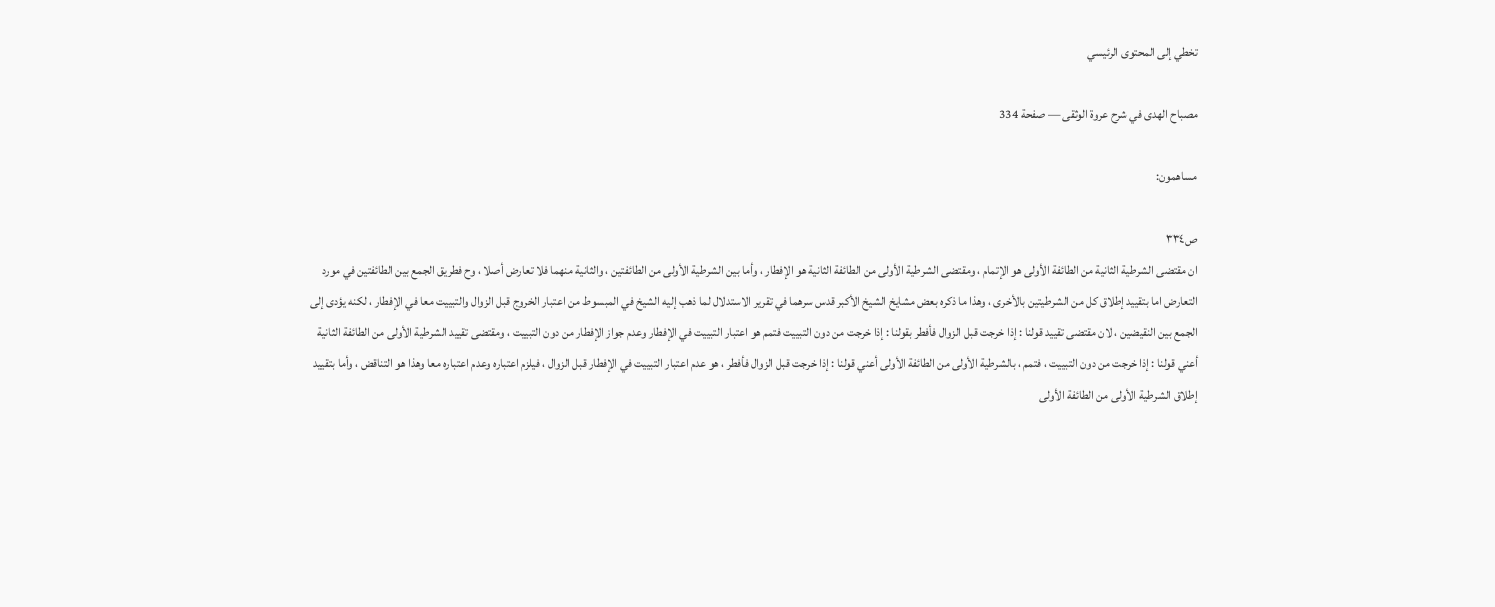تخطي إلى المحتوى الرئيسي

مصباح الهدى في شرح عروة الوثقى — صفحة 334

مساهمون:

ص٣٣٤
ان مقتضى الشرطية الثانية من الطائفة الأولى هو الإتمام ، ومقتضى الشرطية الأولى من الطائفة الثانية هو الإفطار ، وأما بين الشرطية الأولى من الطائفتين ، والثانية منهما فلا تعارض أصلا ، وح فطريق الجمع بين الطائفتين في مورد التعارض اما بتقييد إطلاق كل من الشرطيتين بالأخرى ، وهذا ما ذكره بعض مشايخ الشيخ الأكبر قدس سرهما في تقرير الاستدلال لما ذهب إليه الشيخ في المبسوط من اعتبار الخروج قبل الزوال والتبييت معا في الإفطار ، لكنه يؤدى إلى الجمع بين النقيضين ، لان مقتضى تقييد قولنا : إذا خرجت قبل الزوال فأفطر بقولنا : إذا خرجت من دون التبييت فتمم هو اعتبار التبييت في الإفطار وعدم جواز الإفطار من دون التبييت ، ومقتضى تقييد الشرطية الأولى من الطائفة الثانية أعني قولنا : إذا خرجت من دون التبييت ، فتمم ، بالشرطية الأولى من الطائفة الأولى أعني قولنا : إذا خرجت قبل الزوال فأفطر ، هو عدم اعتبار التبييت في الإفطار قبل الزوال ، فيلزم اعتباره وعدم اعتباره معا وهذا هو التناقض ، وأما بتقييد إطلاق الشرطية الأولى من الطائفة الأولى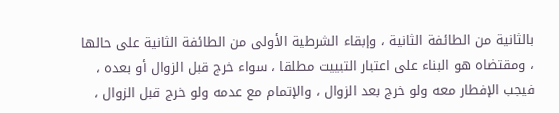بالثانية من الطائفة الثانية ، وإبقاء الشرطية الأولى من الطائفة الثانية على حالها ، ومقتضاه هو البناء على اعتبار التبييت مطلقا ، سواء خرج قبل الزوال أو بعده ، فيجب الإفطار معه ولو خرج بعد الزوال ، والإتمام مع عدمه ولو خرج قبل الزوال ،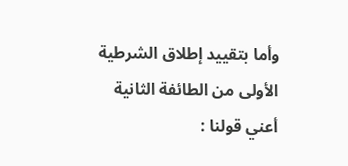وأما بتقييد إطلاق الشرطية الأولى من الطائفة الثانية أعني قولنا :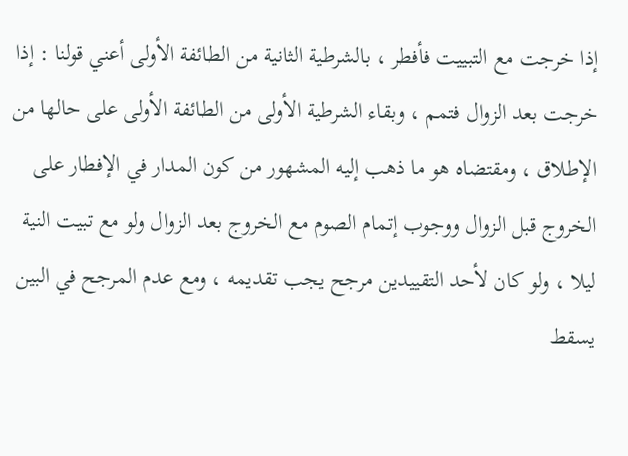إذا خرجت مع التبييت فأفطر ، بالشرطية الثانية من الطائفة الأولى أعني قولنا : إذا خرجت بعد الزوال فتمم ، وبقاء الشرطية الأولى من الطائفة الأولى على حالها من الإطلاق ، ومقتضاه هو ما ذهب إليه المشهور من كون المدار في الإفطار على الخروج قبل الزوال ووجوب إتمام الصوم مع الخروج بعد الزوال ولو مع تبيت النية ليلا ، ولو كان لأحد التقييدين مرجح يجب تقديمه ، ومع عدم المرجح في البين يسقط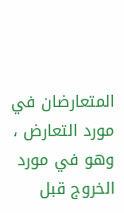المتعارضان في مورد التعارض ، وهو في مورد الخروج قبل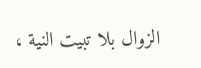الزوال بلا تبيت النية ،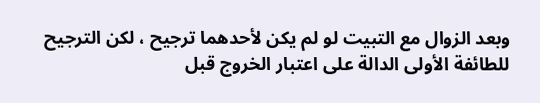وبعد الزوال مع التبيت لو لم يكن لأحدهما ترجيح ، لكن الترجيح للطائفة الأولى الدالة على اعتبار الخروج قبل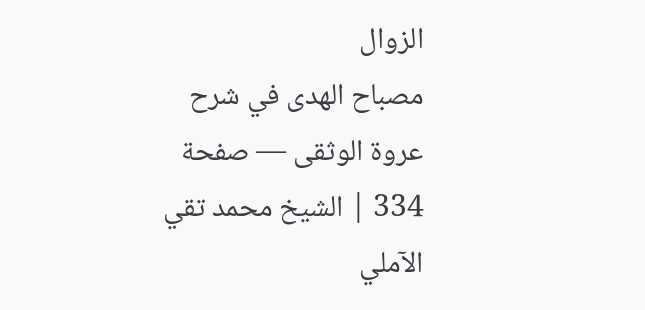الزوال
مصباح الهدى في شرح عروة الوثقى — صفحة 334 | الشيخ محمد تقي الآملي